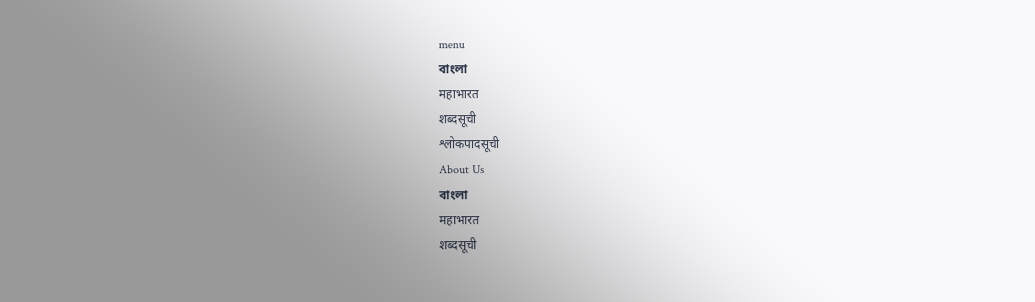menu
বাংলা
महाभारत
शब्दसूची
श्लोकपादसूची
About Us
বাংলা
महाभारत
शब्दसूची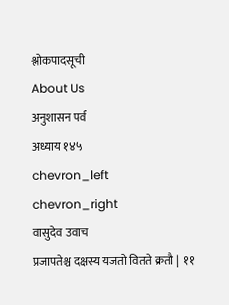श्लोकपादसूची
About Us
अनुशासन पर्व
अध्याय १४५
chevron_left
chevron_right
वासुदेव उवाच
प्रजापतेश्च दक्षस्य यजतो वितते क्रतौ |  ११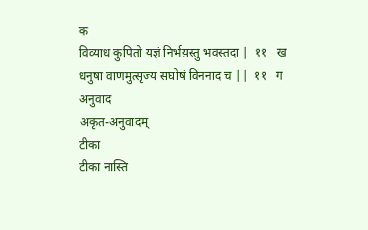क
विव्याध कुपितो यज्ञं निर्भय़स्तु भवस्तदा |  ११   ख
धनुषा वाणमुत्सृज्य सघोषं विननाद च ||  ११   ग
अनुवाद
अकृत-अनुवादम्
टीका
टीका नास्ति